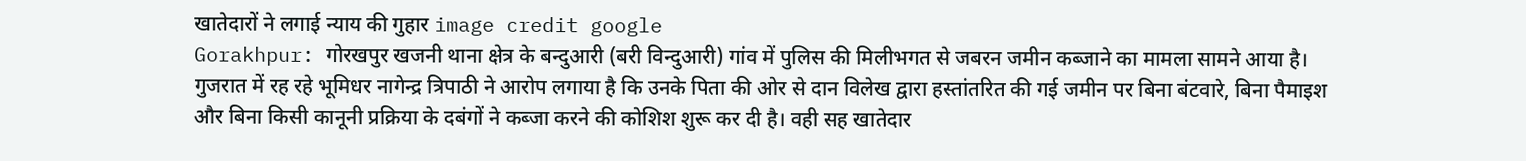खातेदारों ने लगाई न्याय की गुहार image credit google
Gorakhpur: गोरखपुर खजनी थाना क्षेत्र के बन्दुआरी (बरी विन्दुआरी) गांव में पुलिस की मिलीभगत से जबरन जमीन कब्जाने का मामला सामने आया है। गुजरात में रह रहे भूमिधर नागेन्द्र त्रिपाठी ने आरोप लगाया है कि उनके पिता की ओर से दान विलेख द्वारा हस्तांतरित की गई जमीन पर बिना बंटवारे, बिना पैमाइश और बिना किसी कानूनी प्रक्रिया के दबंगों ने कब्जा करने की कोशिश शुरू कर दी है। वही सह खातेदार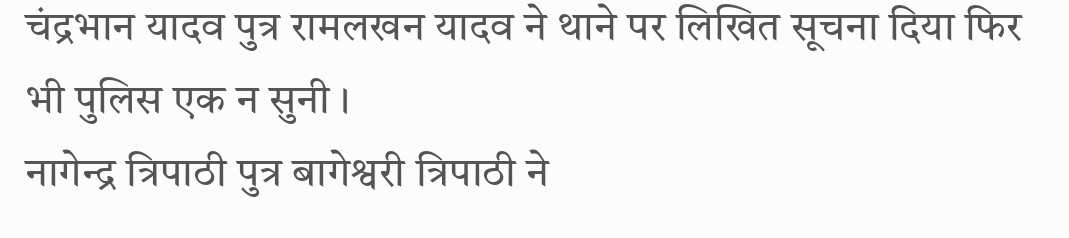चंद्रभान यादव पुत्र रामलखन यादव ने थाने पर लिखित सूचना दिया फिर भी पुलिस एक न सुनी ।
नागेन्द्र त्रिपाठी पुत्र बागेश्वरी त्रिपाठी ने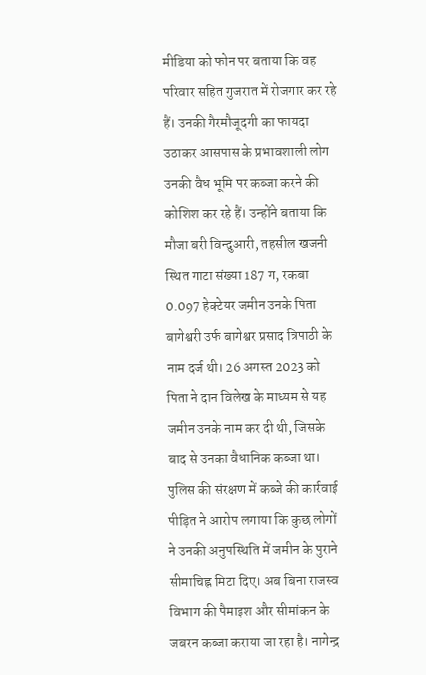मीडिया को फोन पर बताया कि वह परिवार सहित गुजरात में रोजगार कर रहे हैं। उनकी गैरमौजूदगी का फायदा उठाकर आसपास के प्रभावशाली लोग उनकी वैध भूमि पर कब्जा करने की कोशिश कर रहे हैं। उन्होंने बताया कि मौजा बरी विन्दुआरी, तहसील खजनी स्थित गाटा संख्या 187 ग, रकबा 0.097 हेक्टेयर जमीन उनके पिता बागेश्वरी उर्फ बागेश्वर प्रसाद त्रिपाठी के नाम दर्ज थी। 26 अगस्त 2023 को पिता ने दान विलेख के माध्यम से यह जमीन उनके नाम कर दी थी, जिसके बाद से उनका वैधानिक कब्जा था।
पुलिस की संरक्षण में कब्जे की कार्रवाई
पीड़ित ने आरोप लगाया कि कुछ लोगों ने उनकी अनुपस्थिति में जमीन के पुराने सीमाचिह्न मिटा दिए। अब बिना राजस्व विभाग की पैमाइश और सीमांकन के जबरन कब्जा कराया जा रहा है। नागेन्द्र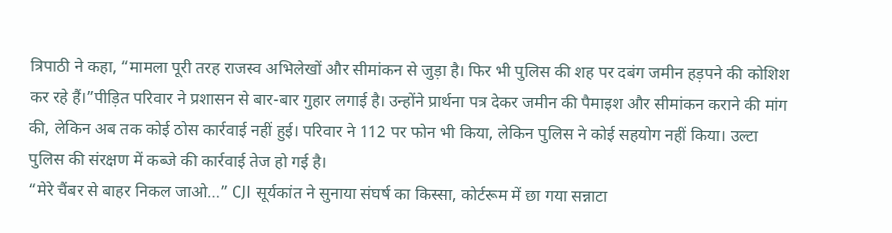त्रिपाठी ने कहा, “मामला पूरी तरह राजस्व अभिलेखों और सीमांकन से जुड़ा है। फिर भी पुलिस की शह पर दबंग जमीन हड़पने की कोशिश कर रहे हैं।”पीड़ित परिवार ने प्रशासन से बार-बार गुहार लगाई है। उन्होंने प्रार्थना पत्र देकर जमीन की पैमाइश और सीमांकन कराने की मांग की, लेकिन अब तक कोई ठोस कार्रवाई नहीं हुई। परिवार ने 112 पर फोन भी किया, लेकिन पुलिस ने कोई सहयोग नहीं किया। उल्टा पुलिस की संरक्षण में कब्जे की कार्रवाई तेज हो गई है।
“मेरे चैंबर से बाहर निकल जाओ…” CJI सूर्यकांत ने सुनाया संघर्ष का किस्सा, कोर्टरूम में छा गया सन्नाटा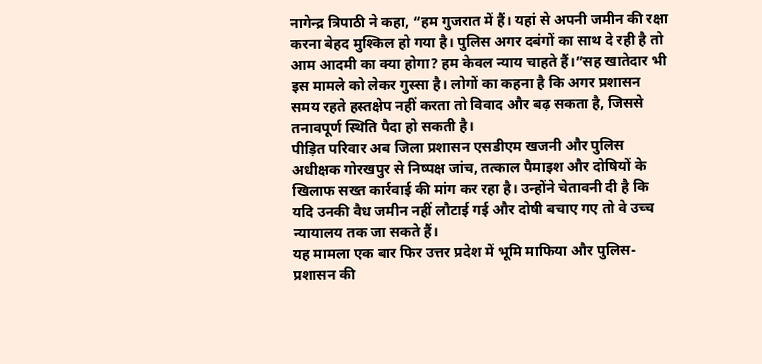नागेन्द्र त्रिपाठी ने कहा, “हम गुजरात में हैं। यहां से अपनी जमीन की रक्षा करना बेहद मुश्किल हो गया है। पुलिस अगर दबंगों का साथ दे रही है तो आम आदमी का क्या होगा? हम केवल न्याय चाहते हैं।”सह खातेदार भी इस मामले को लेकर गुस्सा है। लोगों का कहना है कि अगर प्रशासन समय रहते हस्तक्षेप नहीं करता तो विवाद और बढ़ सकता है, जिससे तनावपूर्ण स्थिति पैदा हो सकती है।
पीड़ित परिवार अब जिला प्रशासन एसडीएम खजनी और पुलिस अधीक्षक गोरखपुर से निष्पक्ष जांच, तत्काल पैमाइश और दोषियों के खिलाफ सख्त कार्रवाई की मांग कर रहा है। उन्होंने चेतावनी दी है कि यदि उनकी वैध जमीन नहीं लौटाई गई और दोषी बचाए गए तो वे उच्च न्यायालय तक जा सकते हैं।
यह मामला एक बार फिर उत्तर प्रदेश में भूमि माफिया और पुलिस-प्रशासन की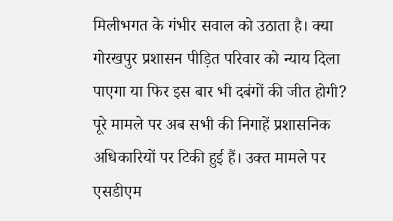मिलीभगत के गंभीर सवाल को उठाता है। क्या गोरखपुर प्रशासन पीड़ित परिवार को न्याय दिला पाएगा या फिर इस बार भी दबंगों की जीत होगी? पूरे मामले पर अब सभी की निगाहें प्रशासनिक अधिकारियों पर टिकी हुई हैं। उक्त मामले पर एसडीएम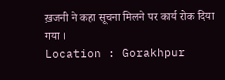ख़जनी ने कहा सूचना मिलने पर कार्य रोक दिया गया ।
Location : Gorakhpur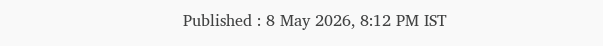Published : 8 May 2026, 8:12 PM IST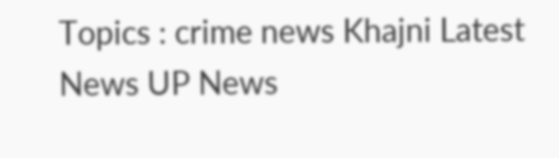Topics : crime news Khajni Latest News UP News